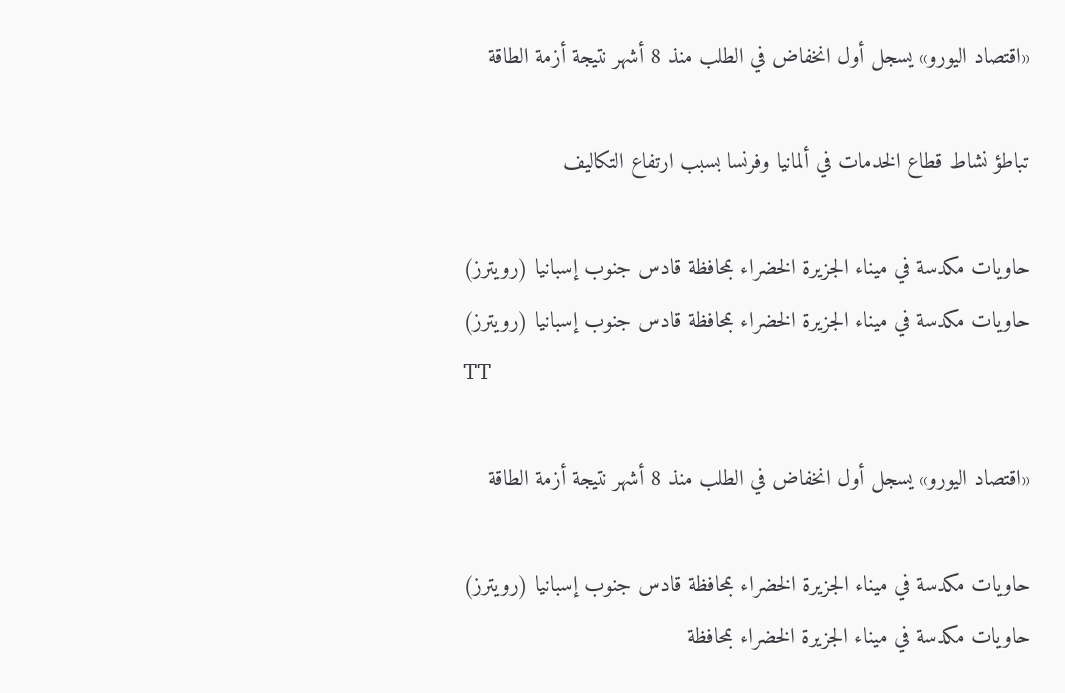«اقتصاد اليورو» يسجل أول انخفاض في الطلب منذ 8 أشهر نتيجة أزمة الطاقة

تباطؤ نشاط قطاع الخدمات في ألمانيا وفرنسا بسبب ارتفاع التكاليف

حاويات مكدسة في ميناء الجزيرة الخضراء بمحافظة قادس جنوب إسبانيا (رويترز)
حاويات مكدسة في ميناء الجزيرة الخضراء بمحافظة قادس جنوب إسبانيا (رويترز)
TT

«اقتصاد اليورو» يسجل أول انخفاض في الطلب منذ 8 أشهر نتيجة أزمة الطاقة

حاويات مكدسة في ميناء الجزيرة الخضراء بمحافظة قادس جنوب إسبانيا (رويترز)
حاويات مكدسة في ميناء الجزيرة الخضراء بمحافظة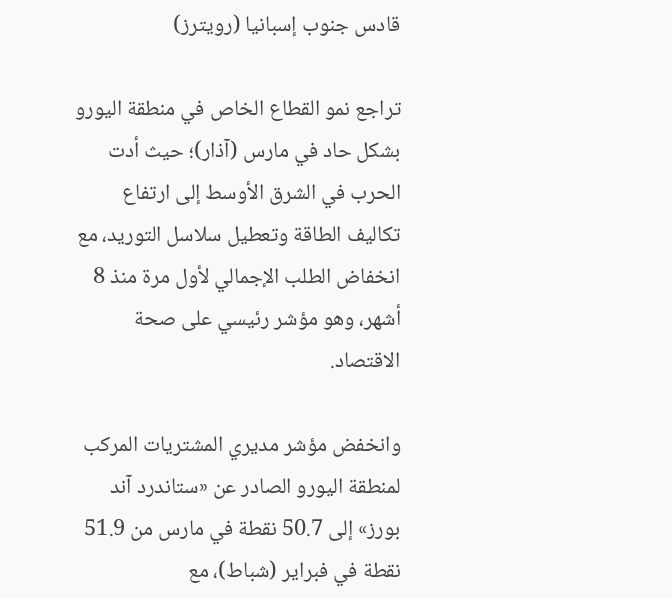قادس جنوب إسبانيا (رويترز)

تراجع نمو القطاع الخاص في منطقة اليورو بشكل حاد في مارس (آذار)؛ حيث أدت الحرب في الشرق الأوسط إلى ارتفاع تكاليف الطاقة وتعطيل سلاسل التوريد، مع انخفاض الطلب الإجمالي لأول مرة منذ 8 أشهر، وهو مؤشر رئيسي على صحة الاقتصاد.

وانخفض مؤشر مديري المشتريات المركب لمنطقة اليورو الصادر عن «ستاندرد آند بورز» إلى 50.7 نقطة في مارس من 51.9 نقطة في فبراير (شباط)، مع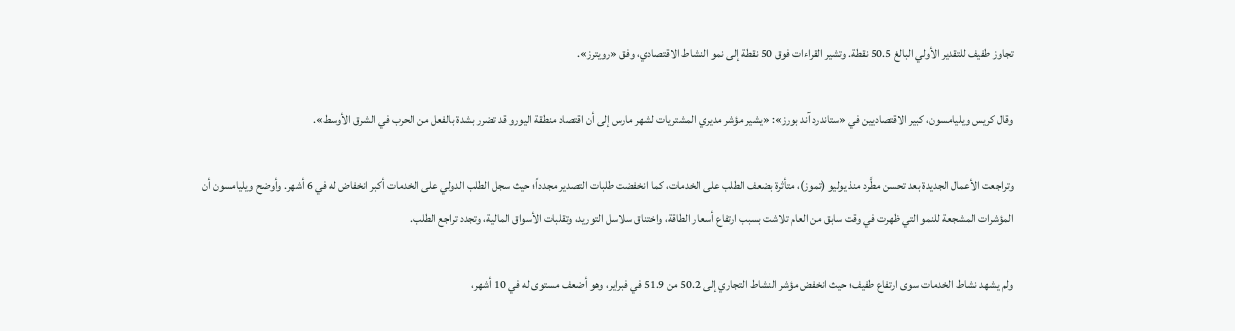تجاوز طفيف للتقدير الأولي البالغ 50.5 نقطة. وتشير القراءات فوق 50 نقطة إلى نمو النشاط الاقتصادي، وفق «رويترز».

وقال كريس ويليامسون، كبير الاقتصاديين في «ستاندرد آند بورز»: «يشير مؤشر مديري المشتريات لشهر مارس إلى أن اقتصاد منطقة اليورو قد تضرر بشدة بالفعل من الحرب في الشرق الأوسط».

وتراجعت الأعمال الجديدة بعد تحسن مطَّرد منذ يوليو (تموز)، متأثرة بضعف الطلب على الخدمات، كما انخفضت طلبات التصدير مجدداً؛ حيث سجل الطلب الدولي على الخدمات أكبر انخفاض له في 6 أشهر. وأوضح ويليامسون أن المؤشرات المشجعة للنمو التي ظهرت في وقت سابق من العام تلاشت بسبب ارتفاع أسعار الطاقة، واختناق سلاسل التوريد، وتقلبات الأسواق المالية، وتجدد تراجع الطلب.

ولم يشهد نشاط الخدمات سوى ارتفاع طفيف؛ حيث انخفض مؤشر النشاط التجاري إلى 50.2 من 51.9 في فبراير، وهو أضعف مستوى له في 10 أشهر،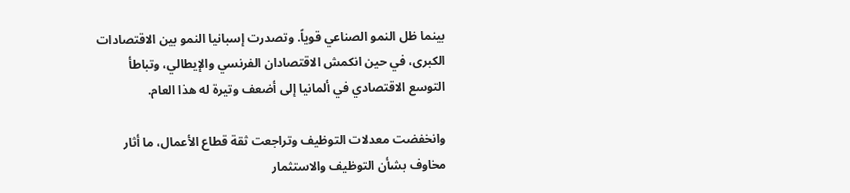بينما ظل النمو الصناعي قوياً. وتصدرت إسبانيا النمو بين الاقتصادات الكبرى، في حين انكمش الاقتصادان الفرنسي والإيطالي، وتباطأ التوسع الاقتصادي في ألمانيا إلى أضعف وتيرة له هذا العام.

وانخفضت معدلات التوظيف وتراجعت ثقة قطاع الأعمال، ما أثار مخاوف بشأن التوظيف والاستثمار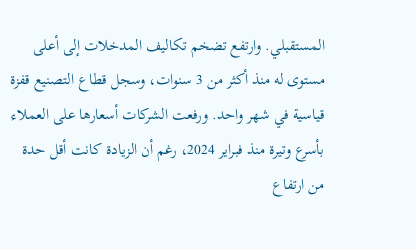المستقبلي. وارتفع تضخم تكاليف المدخلات إلى أعلى مستوى له منذ أكثر من 3 سنوات، وسجل قطاع التصنيع قفزة قياسية في شهر واحد. ورفعت الشركات أسعارها على العملاء بأسرع وتيرة منذ فبراير 2024، رغم أن الزيادة كانت أقل حدة من ارتفاع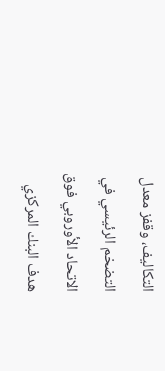التكاليف، وقفز معدل التضخم الرئيسي في الاتحاد الأوروبي فوق هدف البنك المركزي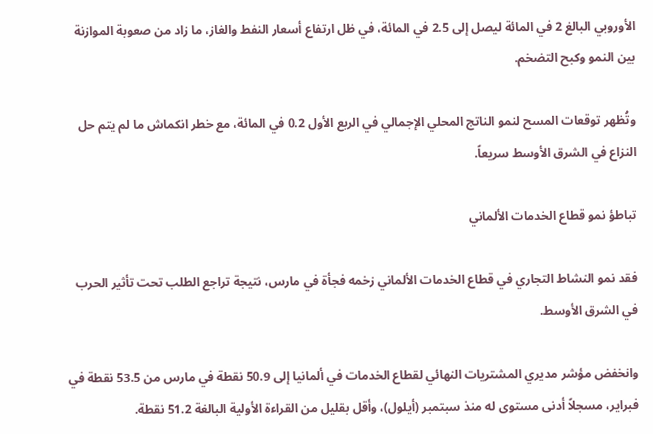الأوروبي البالغ 2 في المائة ليصل إلى 2.5 في المائة، في ظل ارتفاع أسعار النفط والغاز، ما زاد من صعوبة الموازنة بين النمو وكبح التضخم.

وتُظهر توقعات المسح لنمو الناتج المحلي الإجمالي في الربع الأول 0.2 في المائة، مع خطر انكماش ما لم يتم حل النزاع في الشرق الأوسط سريعاً.

تباطؤ نمو قطاع الخدمات الألماني

فقد نمو النشاط التجاري في قطاع الخدمات الألماني زخمه فجأة في مارس، نتيجة تراجع الطلب تحت تأثير الحرب في الشرق الأوسط.

وانخفض مؤشر مديري المشتريات النهائي لقطاع الخدمات في ألمانيا إلى 50.9 نقطة في مارس من 53.5 نقطة في فبراير، مسجلاً أدنى مستوى له منذ سبتمبر (أيلول)، وأقل بقليل من القراءة الأولية البالغة 51.2 نقطة.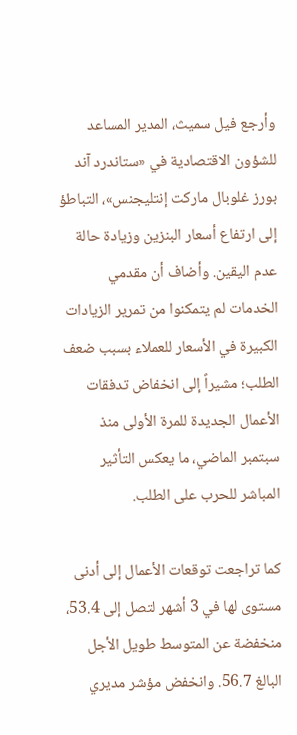وأرجع فيل سميث، المدير المساعد للشؤون الاقتصادية في «ستاندرد آند بورز غلوبال ماركت إنتليجنس»، التباطؤ إلى ارتفاع أسعار البنزين وزيادة حالة عدم اليقين. وأضاف أن مقدمي الخدمات لم يتمكنوا من تمرير الزيادات الكبيرة في الأسعار للعملاء بسبب ضعف الطلب؛ مشيراً إلى انخفاض تدفقات الأعمال الجديدة للمرة الأولى منذ سبتمبر الماضي، ما يعكس التأثير المباشر للحرب على الطلب.

كما تراجعت توقعات الأعمال إلى أدنى مستوى لها في 3 أشهر لتصل إلى 53.4، منخفضة عن المتوسط طويل الأجل البالغ 56.7. وانخفض مؤشر مديري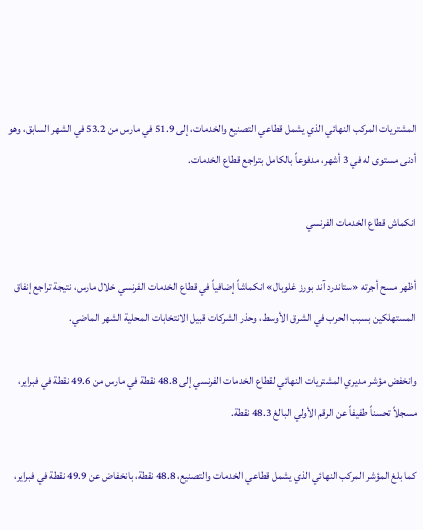المشتريات المركب النهائي الذي يشمل قطاعي التصنيع والخدمات، إلى 51.9 في مارس من 53.2 في الشهر السابق، وهو أدنى مستوى له في 3 أشهر، مدفوعاً بالكامل بتراجع قطاع الخدمات.

انكماش قطاع الخدمات الفرنسي

أظهر مسح أجرته «ستاندرد آند بورز غلوبال» انكماشاً إضافياً في قطاع الخدمات الفرنسي خلال مارس، نتيجة تراجع إنفاق المستهلكين بسبب الحرب في الشرق الأوسط، وحذر الشركات قبيل الانتخابات المحلية الشهر الماضي.

وانخفض مؤشر مديري المشتريات النهائي لقطاع الخدمات الفرنسي إلى 48.8 نقطة في مارس من 49.6 نقطة في فبراير، مسجلاً تحسناً طفيفاً عن الرقم الأولي البالغ 48.3 نقطة.

كما بلغ المؤشر المركب النهائي الذي يشمل قطاعي الخدمات والتصنيع، 48.8 نقطة، بانخفاض عن 49.9 نقطة في فبراير،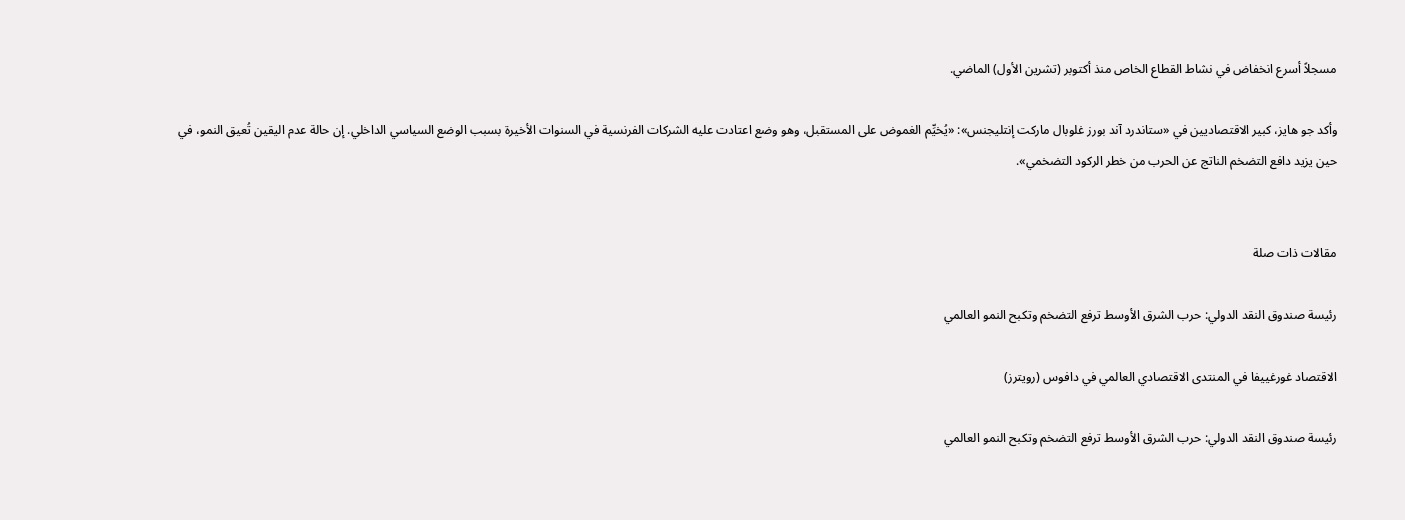مسجلاً أسرع انخفاض في نشاط القطاع الخاص منذ أكتوبر (تشرين الأول) الماضي.

وأكد جو هايز، كبير الاقتصاديين في «ستاندرد آند بورز غلوبال ماركت إنتليجنس»: «يُخيِّم الغموض على المستقبل، وهو وضع اعتادت عليه الشركات الفرنسية في السنوات الأخيرة بسبب الوضع السياسي الداخلي. إن حالة عدم اليقين تُعيق النمو، في حين يزيد دافع التضخم الناتج عن الحرب من خطر الركود التضخمي».


مقالات ذات صلة

رئيسة صندوق النقد الدولي: حرب الشرق الأوسط ترفع التضخم وتكبح النمو العالمي

الاقتصاد غورغييفا في المنتدى الاقتصادي العالمي في دافوس (رويترز)

رئيسة صندوق النقد الدولي: حرب الشرق الأوسط ترفع التضخم وتكبح النمو العالمي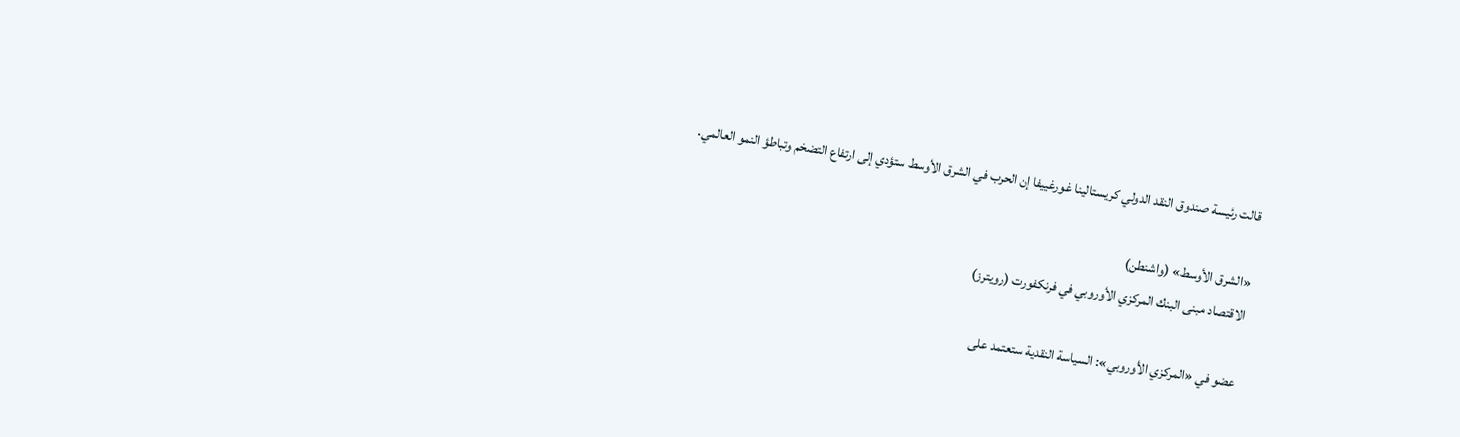قالت رئيسة صندوق النقد الدولي كريستالينا غورغييفا إن الحرب في الشرق الأوسط ستؤدي إلى ارتفاع التضخم وتباطؤ النمو العالمي.

«الشرق الأوسط» (واشنطن)
الاقتصاد مبنى البنك المركزي الأوروبي في فرنكفورت (رويترز)

عضو في «المركزي الأوروبي»: السياسة النقدية ستعتمد على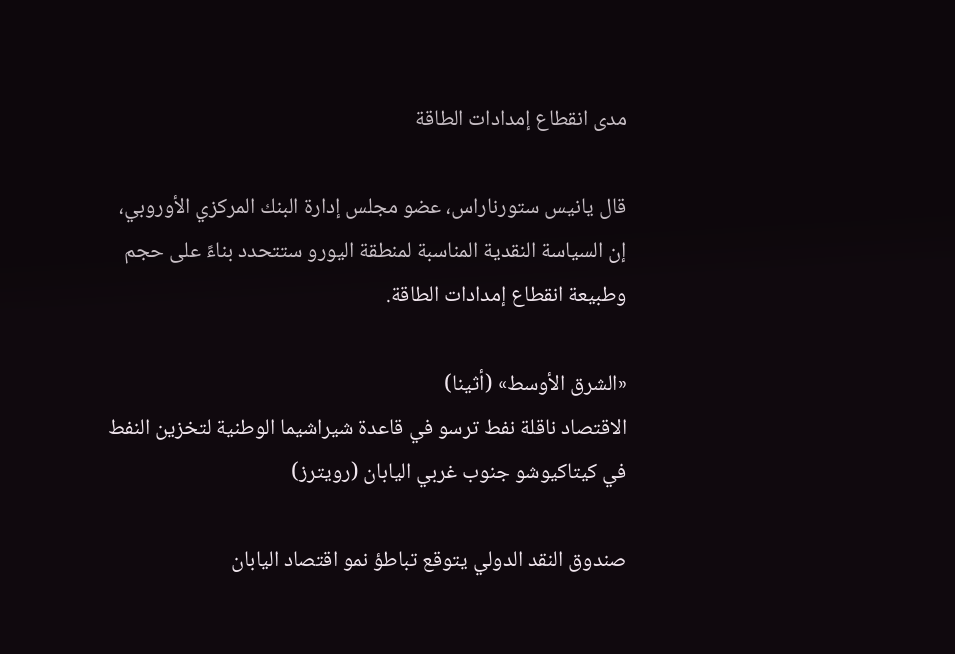مدى انقطاع إمدادات الطاقة

قال يانيس ستورناراس، عضو مجلس إدارة البنك المركزي الأوروبي، إن السياسة النقدية المناسبة لمنطقة اليورو ستتحدد بناءً على حجم وطبيعة انقطاع إمدادات الطاقة.

«الشرق الأوسط» (أثينا)
الاقتصاد ناقلة نفط ترسو في قاعدة شيراشيما الوطنية لتخزين النفط في كيتاكيوشو جنوب غربي اليابان (رويترز)

صندوق النقد الدولي يتوقع تباطؤ نمو اقتصاد اليابان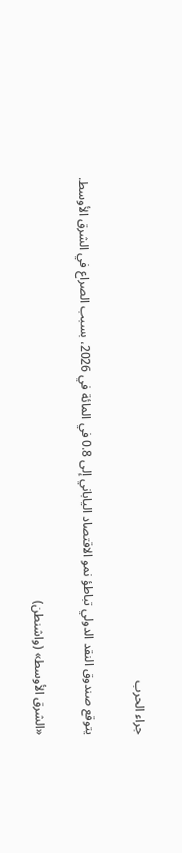جراء الحرب

يتوقع صندوق النقد الدولي تباطؤ نمو الاقتصاد الياباني إلى 0.8 في المائة في 2026، بسبب الصراع في الشرق الأوسط.

«الشرق الأوسط» (واشنطن)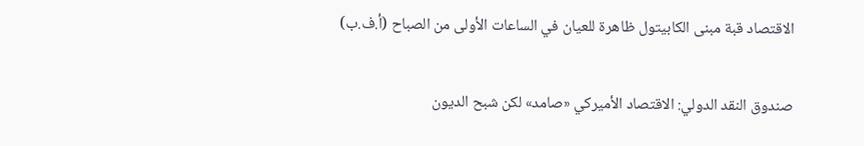الاقتصاد قبة مبنى الكابيتول ظاهرة للعيان في الساعات الأولى من الصباح (أ.ف.ب)

صندوق النقد الدولي: الاقتصاد الأميركي «صامد» لكن شبح الديون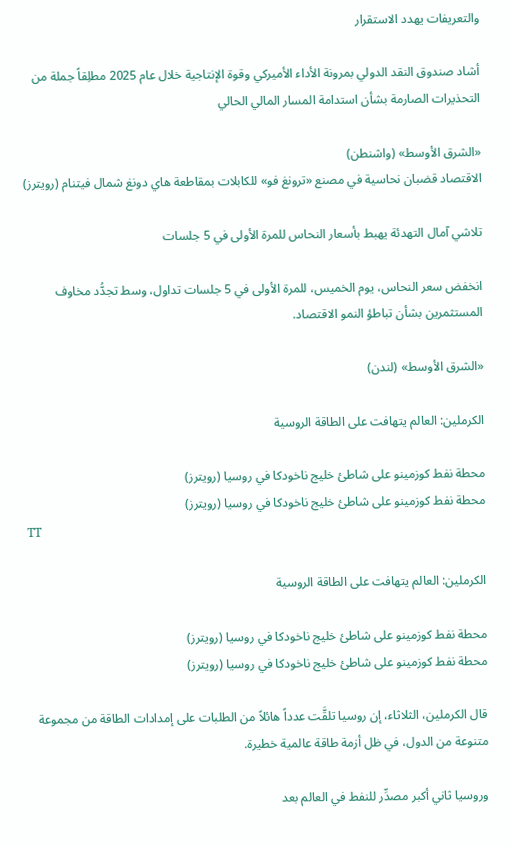والتعريفات يهدد الاستقرار

أشاد صندوق النقد الدولي بمرونة الأداء الأميركي وقوة الإنتاجية خلال عام 2025 مطلِقاً جملة من التحذيرات الصارمة بشأن استدامة المسار المالي الحالي

«الشرق الأوسط» (واشنطن)
الاقتصاد قضبان نحاسية في مصنع «ترونغ فو» للكابلات بمقاطعة هاي دونغ شمال فيتنام (رويترز)

تلاشي آمال التهدئة يهبط بأسعار النحاس للمرة الأولى في 5 جلسات

انخفض سعر النحاس، يوم الخميس، للمرة الأولى في 5 جلسات تداول، وسط تجدُّد مخاوف المستثمرين بشأن تباطؤ النمو الاقتصاد.

«الشرق الأوسط» (لندن)

الكرملين: العالم يتهافت على الطاقة الروسية

محطة نفط كوزمينو على شاطئ خليج ناخودكا في روسيا (رويترز)
محطة نفط كوزمينو على شاطئ خليج ناخودكا في روسيا (رويترز)
TT

الكرملين: العالم يتهافت على الطاقة الروسية

محطة نفط كوزمينو على شاطئ خليج ناخودكا في روسيا (رويترز)
محطة نفط كوزمينو على شاطئ خليج ناخودكا في روسيا (رويترز)

قال الكرملين، الثلاثاء، إن روسيا تلقَّت عدداً هائلاً من الطلبات على إمدادات الطاقة من مجموعة متنوعة من الدول، في ظل أزمة طاقة عالمية خطيرة.

وروسيا ثاني أكبر مصدِّر للنفط في العالم بعد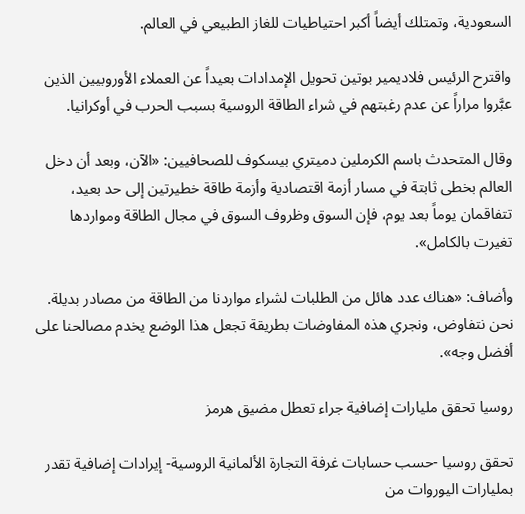السعودية، وتمتلك أيضاً أكبر احتياطيات للغاز الطبيعي في العالم.

واقترح الرئيس فلاديمير بوتين تحويل الإمدادات بعيداً عن العملاء الأوروبيين الذين عبَّروا مراراً عن عدم رغبتهم في شراء الطاقة الروسية بسبب الحرب في أوكرانيا.

وقال المتحدث باسم الكرملين دميتري بيسكوف للصحافيين: «الآن، وبعد أن دخل العالم بخطى ثابتة في مسار أزمة اقتصادية وأزمة طاقة خطيرتين إلى حد بعيد، تتفاقمان يوماً بعد يوم، فإن السوق وظروف السوق في مجال الطاقة ومواردها تغيرت بالكامل».

وأضاف: «هناك عدد هائل من الطلبات لشراء مواردنا من الطاقة من مصادر بديلة. نحن نتفاوض، ونجري هذه المفاوضات بطريقة تجعل هذا الوضع يخدم مصالحنا على أفضل وجه».

روسيا تحقق مليارات إضافية جراء تعطل مضيق هرمز

تحقق روسيا -حسب حسابات غرفة التجارة الألمانية الروسية- إيرادات إضافية تقدر بمليارات اليوروات من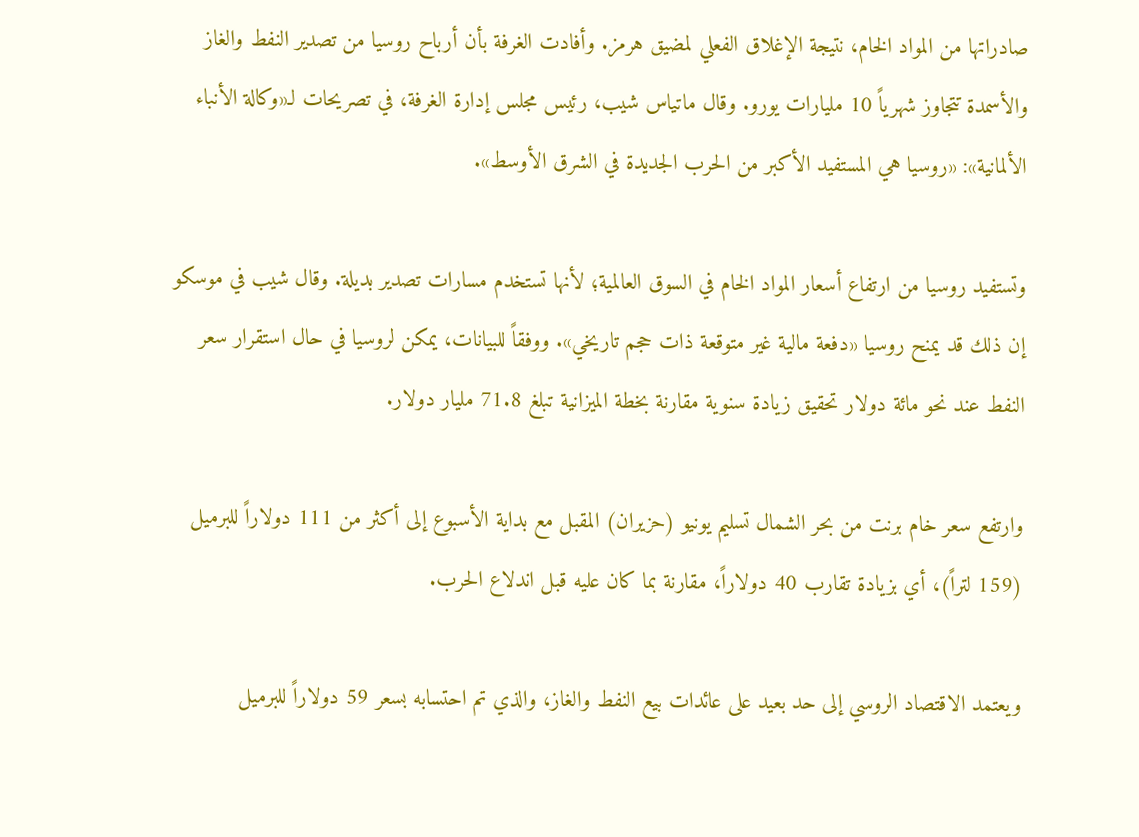صادراتها من المواد الخام، نتيجة الإغلاق الفعلي لمضيق هرمز. وأفادت الغرفة بأن أرباح روسيا من تصدير النفط والغاز والأسمدة تتجاوز شهرياً 10 مليارات يورو. وقال ماتياس شيب، رئيس مجلس إدارة الغرفة، في تصريحات لـ«وكالة الأنباء الألمانية»: «روسيا هي المستفيد الأكبر من الحرب الجديدة في الشرق الأوسط».

وتستفيد روسيا من ارتفاع أسعار المواد الخام في السوق العالمية؛ لأنها تستخدم مسارات تصدير بديلة. وقال شيب في موسكو إن ذلك قد يمنح روسيا «دفعة مالية غير متوقعة ذات حجم تاريخي». ووفقاً للبيانات، يمكن لروسيا في حال استقرار سعر النفط عند نحو مائة دولار تحقيق زيادة سنوية مقارنة بخطة الميزانية تبلغ 71.8 مليار دولار.

وارتفع سعر خام برنت من بحر الشمال تسليم يونيو (حزيران) المقبل مع بداية الأسبوع إلى أكثر من 111 دولاراً للبرميل (159 لتراً)، أي بزيادة تقارب 40 دولاراً، مقارنة بما كان عليه قبل اندلاع الحرب.

ويعتمد الاقتصاد الروسي إلى حد بعيد على عائدات بيع النفط والغاز، والذي تم احتسابه بسعر 59 دولاراً للبرميل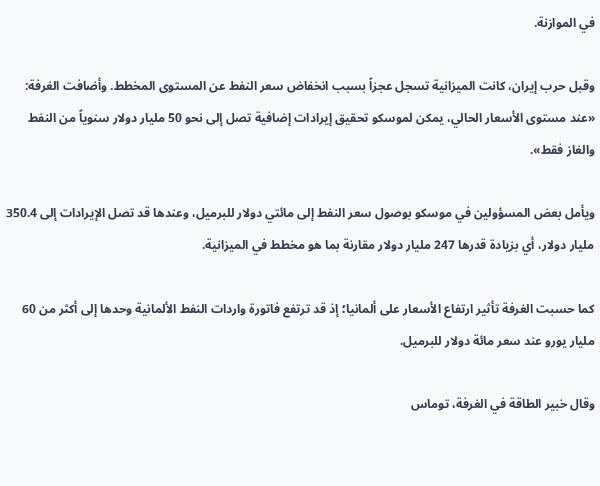في الموازنة.

وقبل حرب إيران، كانت الميزانية تسجل عجزاً بسبب انخفاض سعر النفط عن المستوى المخطط. وأضافت الغرفة: «عند مستوى الأسعار الحالي، يمكن لموسكو تحقيق إيرادات إضافية تصل إلى نحو 50 مليار دولار سنوياً من النفط والغاز فقط».

ويأمل بعض المسؤولين في موسكو بوصول سعر النفط إلى مائتي دولار للبرميل، وعندها قد تصل الإيرادات إلى 350.4 مليار دولار، أي بزيادة قدرها 247 مليار دولار مقارنة بما هو مخطط في الميزانية.

كما حسبت الغرفة تأثير ارتفاع الأسعار على ألمانيا؛ إذ قد ترتفع فاتورة واردات النفط الألمانية وحدها إلى أكثر من 60 مليار يورو عند سعر مائة دولار للبرميل.

وقال خبير الطاقة في الغرفة، توماس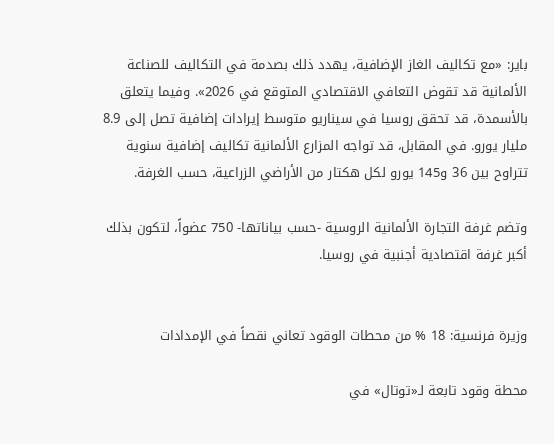باير: «مع تكاليف الغاز الإضافية، يهدد ذلك بصدمة في التكاليف للصناعة الألمانية قد تقوض التعافي الاقتصادي المتوقع في 2026». وفيما يتعلق بالأسمدة، قد تحقق روسيا في سيناريو متوسط إيرادات إضافية تصل إلى 8.9 مليار يورو. في المقابل، قد تواجه المزارع الألمانية تكاليف إضافية سنوية تتراوح بين 36 و145 يورو لكل هكتار من الأراضي الزراعية، حسب الغرفة.

وتضم غرفة التجارة الألمانية الروسية -حسب بياناتها- 750 عضواً، لتكون بذلك أكبر غرفة اقتصادية أجنبية في روسيا.


وزيرة فرنسية: 18 % من محطات الوقود تعاني نقصاً في الإمدادات

محطة وقود تابعة لـ«توتال» في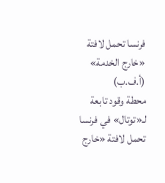فرنسا تحمل لافتة «خارج الخدمة» (أ.ف.ب)
محطة وقود تابعة لـ«توتال» في فرنسا تحمل لافتة «خارج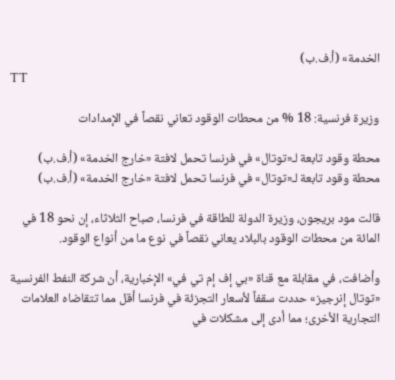الخدمة» (أ.ف.ب)
TT

وزيرة فرنسية: 18 % من محطات الوقود تعاني نقصاً في الإمدادات

محطة وقود تابعة لـ«توتال» في فرنسا تحمل لافتة «خارج الخدمة» (أ.ف.ب)
محطة وقود تابعة لـ«توتال» في فرنسا تحمل لافتة «خارج الخدمة» (أ.ف.ب)

قالت مود بريجون، وزيرة الدولة للطاقة في فرنسا، صباح الثلاثاء، إن نحو 18 في المائة من محطات الوقود بالبلاد يعاني نقصاً في نوع ما من أنواع الوقود.

وأضافت، في مقابلة مع قناة «بي إف إم تي في» الإخبارية، أن شركة النفط الفرنسية «توتال إنرجيز» حددت سقفاً لأسعار التجزئة في فرنسا أقل مما تتقاضاه العلامات التجارية الأخرى؛ مما أدى إلى مشكلات في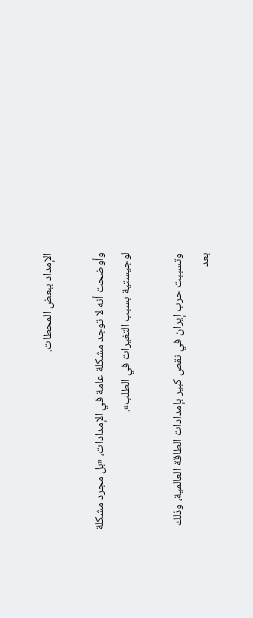الإمداد ببعض المحطات.

وأوضحت أنه لا توجد مشكلة عامة في الإمدادات، «بل مجرد مشكلة لوجيستية بسبب التغيرات في الطلب».

وتسببت حرب إيران في نقص كبير بإمدادات الطاقة العالمية، وذلك بعد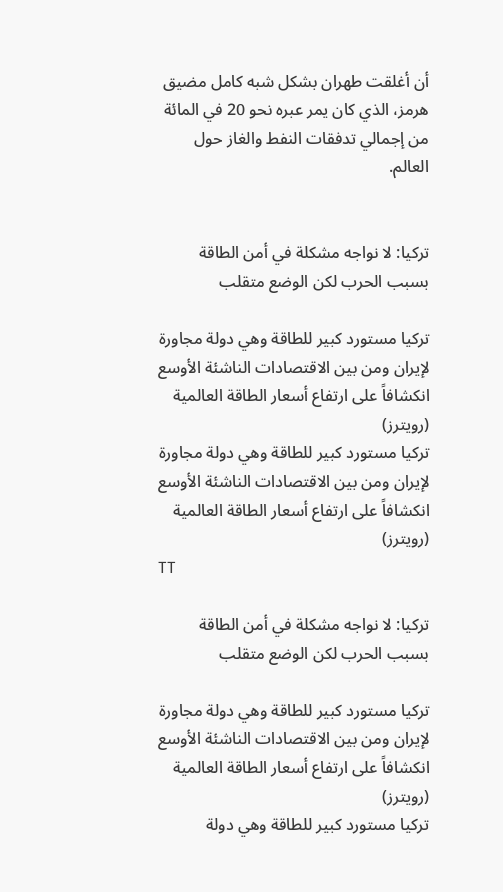أن أغلقت طهران بشكل شبه كامل مضيق هرمز، الذي كان يمر عبره نحو 20 في المائة من إجمالي تدفقات النفط والغاز حول العالم.


تركيا: لا نواجه مشكلة في أمن الطاقة بسبب الحرب لكن الوضع متقلب

تركيا مستورد كبير للطاقة وهي دولة مجاورة لإيران ومن بين الاقتصادات الناشئة الأوسع انكشافاً على ارتفاع أسعار الطاقة العالمية (رويترز)
تركيا مستورد كبير للطاقة وهي دولة مجاورة لإيران ومن بين الاقتصادات الناشئة الأوسع انكشافاً على ارتفاع أسعار الطاقة العالمية (رويترز)
TT

تركيا: لا نواجه مشكلة في أمن الطاقة بسبب الحرب لكن الوضع متقلب

تركيا مستورد كبير للطاقة وهي دولة مجاورة لإيران ومن بين الاقتصادات الناشئة الأوسع انكشافاً على ارتفاع أسعار الطاقة العالمية (رويترز)
تركيا مستورد كبير للطاقة وهي دولة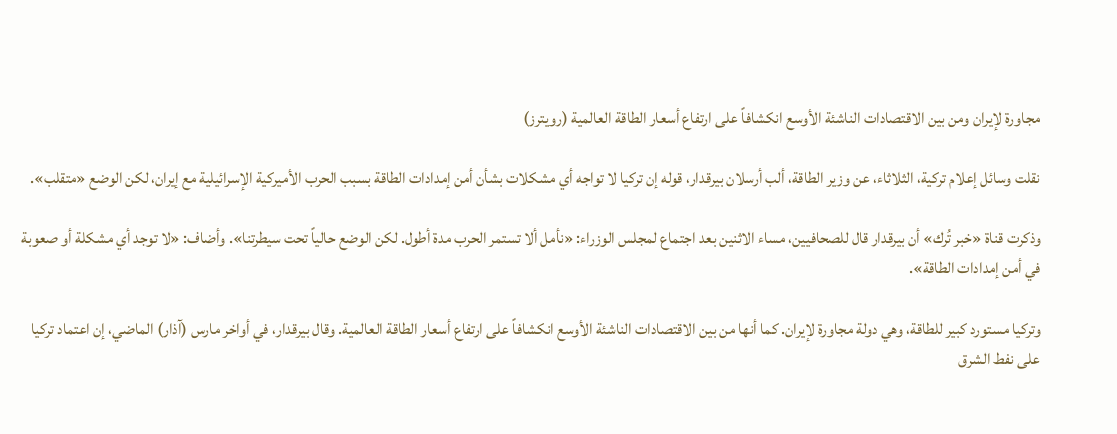مجاورة لإيران ومن بين الاقتصادات الناشئة الأوسع انكشافاً على ارتفاع أسعار الطاقة العالمية (رويترز)

نقلت وسائل إعلام تركية، الثلاثاء، عن وزير الطاقة، ألب أرسلان بيرقدار، قوله إن تركيا لا تواجه أي مشكلات بشأن أمن إمدادات الطاقة بسبب الحرب الأميركية الإسرائيلية مع إيران، لكن الوضع «متقلب».

وذكرت قناة «خبر تُرك» أن بيرقدار قال للصحافيين، مساء الاثنين بعد اجتماع لمجلس الوزراء: «نأمل ألا تستمر الحرب مدة أطول. لكن الوضع حالياً تحت سيطرتنا». وأضاف: «لا توجد أي مشكلة أو صعوبة في أمن إمدادات الطاقة».

وتركيا مستورد كبير للطاقة، وهي دولة مجاورة لإيران. كما أنها من بين الاقتصادات الناشئة الأوسع انكشافاً على ارتفاع أسعار الطاقة العالمية. وقال بيرقدار، في أواخر مارس (آذار) الماضي، إن اعتماد تركيا على نفط الشرق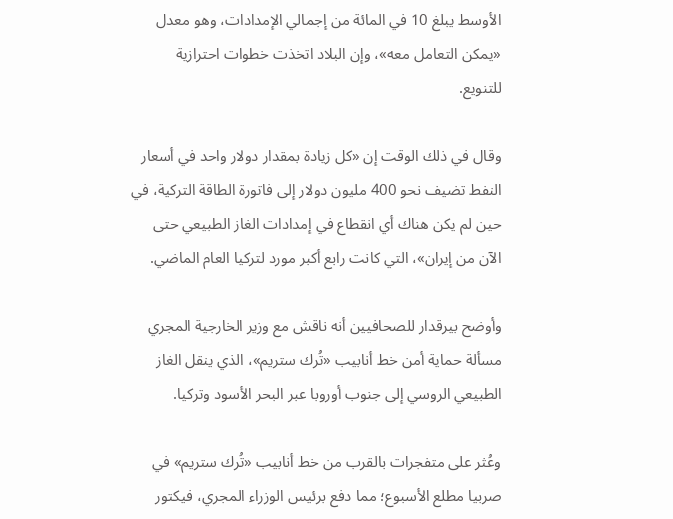الأوسط يبلغ 10 في المائة من إجمالي الإمدادات، وهو معدل «يمكن التعامل معه»، وإن البلاد اتخذت خطوات احترازية للتنويع.

وقال في ذلك الوقت إن «كل زيادة بمقدار دولار واحد في أسعار النفط تضيف نحو 400 مليون دولار إلى فاتورة الطاقة التركية، في حين لم يكن هناك أي انقطاع في إمدادات الغاز الطبيعي حتى الآن من إيران»، التي كانت رابع أكبر مورد لتركيا العام الماضي.

وأوضح بيرقدار للصحافيين أنه ناقش مع وزير الخارجية المجري مسألة حماية أمن خط أنابيب «تُرك ستريم»، الذي ينقل الغاز الطبيعي الروسي إلى جنوب أوروبا عبر البحر الأسود وتركيا.

وعُثر على متفجرات بالقرب من خط أنابيب «تُرك ستريم» في صربيا مطلع الأسبوع؛ مما دفع برئيس الوزراء المجري، فيكتور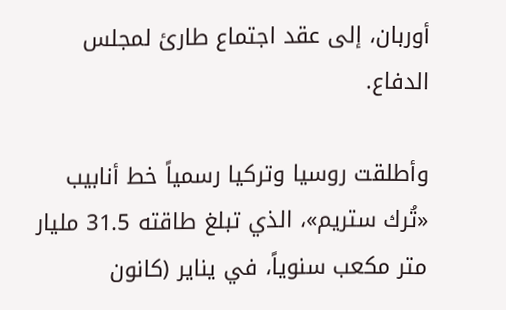أوربان، إلى عقد اجتماع طارئ لمجلس الدفاع.

وأطلقت روسيا وتركيا رسمياً خط أنابيب «تُرك ستريم»، الذي تبلغ طاقته 31.5 مليار متر مكعب سنوياً، في يناير (كانون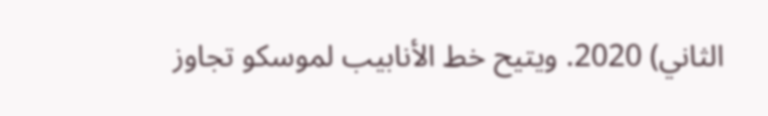الثاني) 2020. ويتيح خط الأنابيب لموسكو تجاوز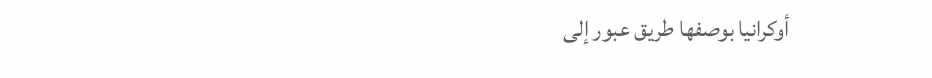أوكرانيا بوصفها طريق عبور إلى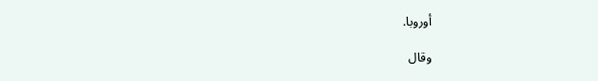أوروبا.

وقال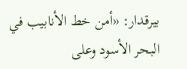بيرقدار: «أمن خط الأنابيب في البحر الأسود وعلى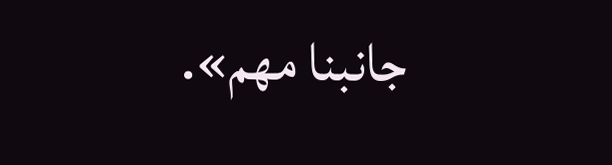جانبنا مهم».